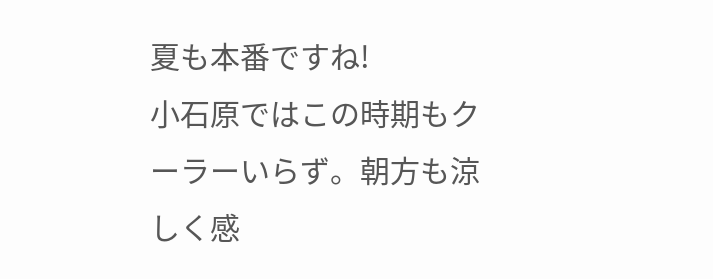夏も本番ですね!
小石原ではこの時期もクーラーいらず。朝方も涼しく感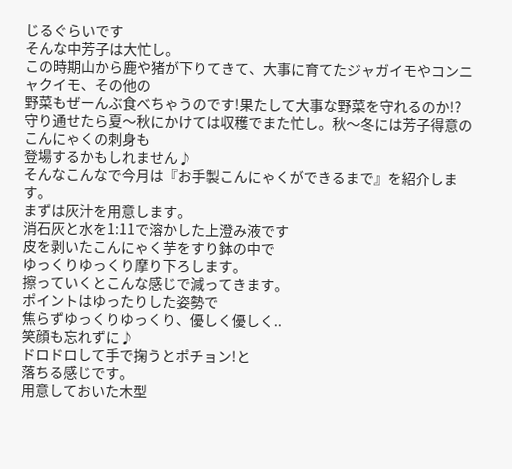じるぐらいです
そんな中芳子は大忙し。
この時期山から鹿や猪が下りてきて、大事に育てたジャガイモやコンニャクイモ、その他の
野菜もぜーんぶ食べちゃうのです!果たして大事な野菜を守れるのか!?
守り通せたら夏〜秋にかけては収穫でまた忙し。秋〜冬には芳子得意のこんにゃくの刺身も
登場するかもしれません♪
そんなこんなで今月は『お手製こんにゃくができるまで』を紹介します。
まずは灰汁を用意します。
消石灰と水を1:11で溶かした上澄み液です
皮を剥いたこんにゃく芋をすり鉢の中で
ゆっくりゆっくり摩り下ろします。
擦っていくとこんな感じで減ってきます。
ポイントはゆったりした姿勢で
焦らずゆっくりゆっくり、優しく優しく..
笑顔も忘れずに♪
ドロドロして手で掬うとポチョン!と
落ちる感じです。
用意しておいた木型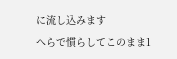に流し込みます
へらで慣らしてこのまま1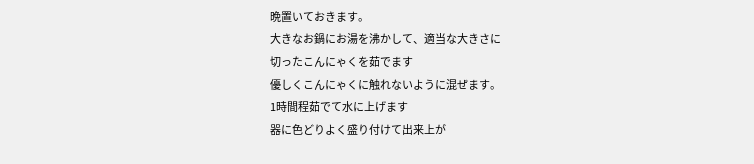晩置いておきます。
大きなお鍋にお湯を沸かして、適当な大きさに
切ったこんにゃくを茹でます
優しくこんにゃくに触れないように混ぜます。
1時間程茹でて水に上げます
器に色どりよく盛り付けて出来上が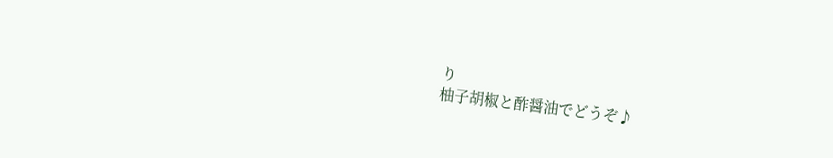り
柚子胡椒と酢醤油でどうぞ♪